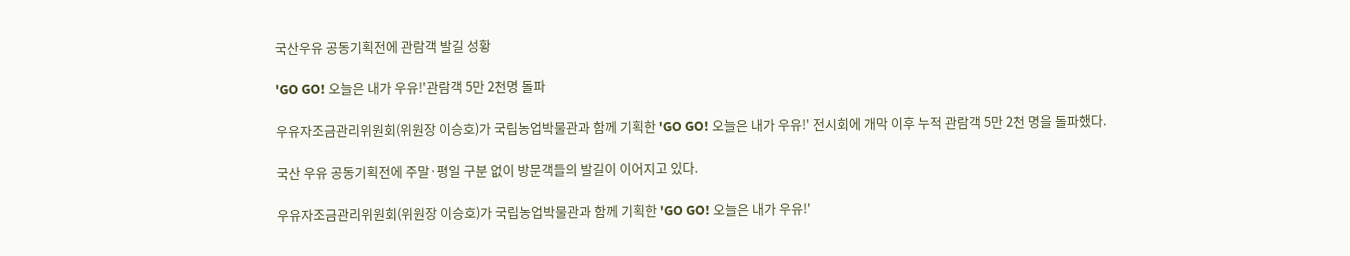국산우유 공동기획전에 관람객 발길 성황

'GO GO! 오늘은 내가 우유!'관람객 5만 2천명 돌파

우유자조금관리위원회(위원장 이승호)가 국립농업박물관과 함께 기획한 'GO GO! 오늘은 내가 우유!' 전시회에 개막 이후 누적 관람객 5만 2천 명을 돌파했다.

국산 우유 공동기획전에 주말·평일 구분 없이 방문객들의 발길이 이어지고 있다.

우유자조금관리위원회(위원장 이승호)가 국립농업박물관과 함께 기획한 'GO GO! 오늘은 내가 우유!'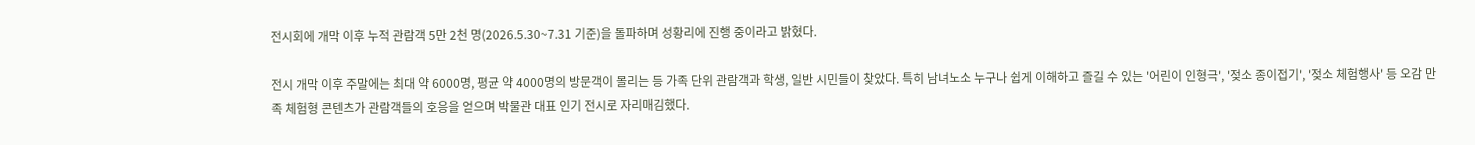전시회에 개막 이후 누적 관람객 5만 2천 명(2026.5.30~7.31 기준)을 돌파하며 성황리에 진행 중이라고 밝혔다.

전시 개막 이후 주말에는 최대 약 6000명, 평균 약 4000명의 방문객이 몰리는 등 가족 단위 관람객과 학생, 일반 시민들이 찾았다. 특히 남녀노소 누구나 쉽게 이해하고 즐길 수 있는 '어린이 인형극', '젖소 종이접기', '젖소 체험행사' 등 오감 만족 체험형 콘텐츠가 관람객들의 호응을 얻으며 박물관 대표 인기 전시로 자리매김했다.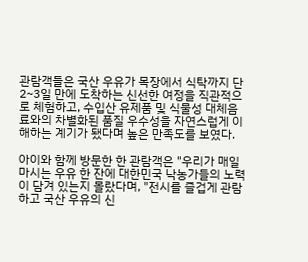관람객들은 국산 우유가 목장에서 식탁까지 단 2~3일 만에 도착하는 신선한 여정을 직관적으로 체험하고, 수입산 유제품 및 식물성 대체음료와의 차별화된 품질 우수성을 자연스럽게 이해하는 계기가 됐다며 높은 만족도를 보였다.

아이와 함께 방문한 한 관람객은 "우리가 매일 마시는 우유 한 잔에 대한민국 낙농가들의 노력이 담겨 있는지 몰랐다며, "전시를 즐겁게 관람하고 국산 우유의 신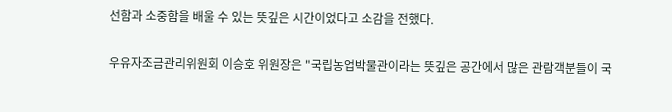선함과 소중함을 배울 수 있는 뜻깊은 시간이었다고 소감을 전했다.

우유자조금관리위원회 이승호 위원장은 "국립농업박물관이라는 뜻깊은 공간에서 많은 관람객분들이 국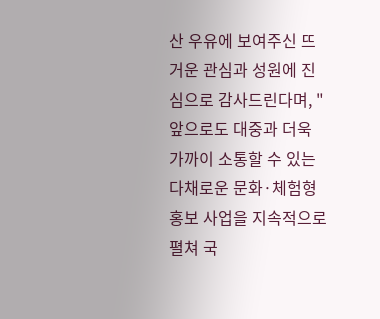산 우유에 보여주신 뜨거운 관심과 성원에 진심으로 감사드린다며, "앞으로도 대중과 더욱 가까이 소통할 수 있는 다채로운 문화·체험형 홍보 사업을 지속적으로 펼쳐 국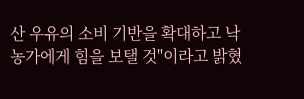산 우유의 소비 기반을 확대하고 낙농가에게 힘을 보탤 것"이라고 밝혔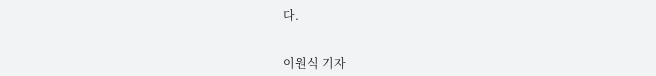다.


이원식 기자